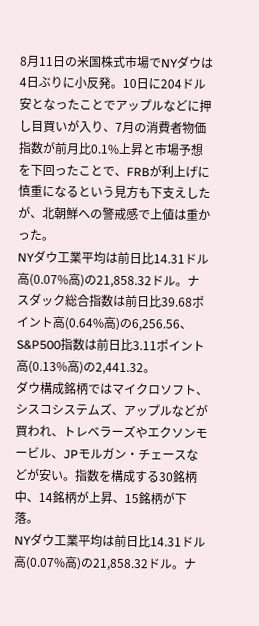8月11日の米国株式市場でNYダウは4日ぶりに小反発。10日に204ドル安となったことでアップルなどに押し目買いが入り、7月の消費者物価指数が前月比0.1%上昇と市場予想を下回ったことで、FRBが利上げに慎重になるという見方も下支えしたが、北朝鮮への警戒感で上値は重かった。
NYダウ工業平均は前日比14.31ドル高(0.07%高)の21,858.32ドル。ナスダック総合指数は前日比39.68ポイント高(0.64%高)の6,256.56、S&P500指数は前日比3.11ポイント高(0.13%高)の2,441.32。
ダウ構成銘柄ではマイクロソフト、シスコシステムズ、アップルなどが買われ、トレベラーズやエクソンモービル、JPモルガン・チェースなどが安い。指数を構成する30銘柄中、14銘柄が上昇、15銘柄が下落。
NYダウ工業平均は前日比14.31ドル高(0.07%高)の21,858.32ドル。ナ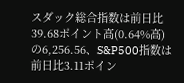スダック総合指数は前日比39.68ポイント高(0.64%高)の6,256.56、S&P500指数は前日比3.11ポイン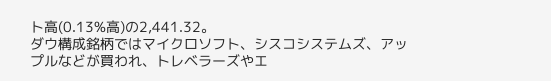ト高(0.13%高)の2,441.32。
ダウ構成銘柄ではマイクロソフト、シスコシステムズ、アップルなどが買われ、トレベラーズやエ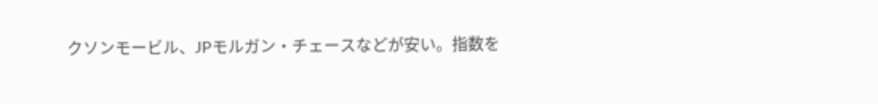クソンモービル、JPモルガン・チェースなどが安い。指数を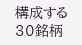構成する30銘柄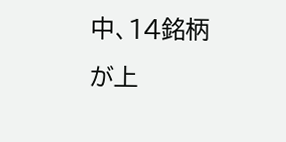中、14銘柄が上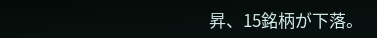昇、15銘柄が下落。